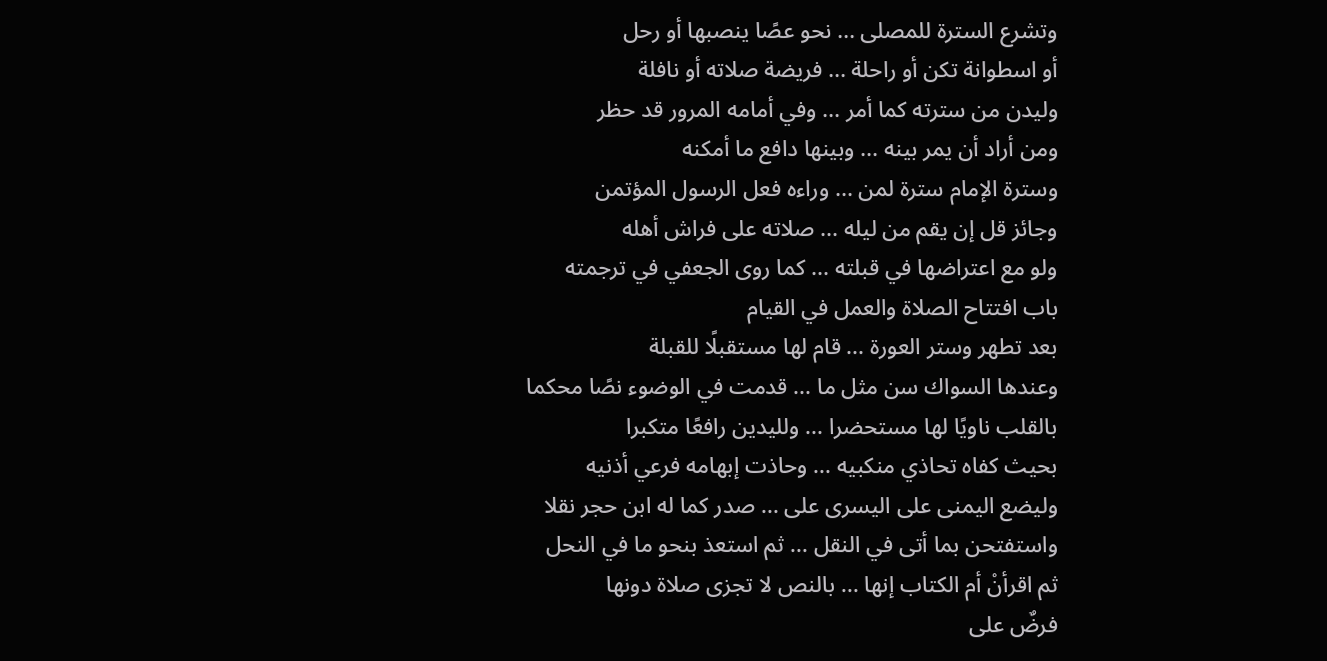وتشرع السترة للمصلى ... نحو عصًا ينصبها أو رحل
أو اسطوانة تكن أو راحلة ... فريضة صلاته أو نافلة
وليدن من سترته كما أمر ... وفي أمامه المرور قد حظر
ومن أراد أن يمر بينه ... وبينها دافع ما أمكنه
وسترة الإمام سترة لمن ... وراءه فعل الرسول المؤتمن
وجائز قل إن يقم من ليله ... صلاته على فراش أهله
ولو مع اعتراضها في قبلته ... كما روى الجعفي في ترجمته
باب افتتاح الصلاة والعمل في القيام
بعد تطهر وستر العورة ... قام لها مستقبلًا للقبلة
وعندها السواك سن مثل ما ... قدمت في الوضوء نصًا محكما
بالقلب ناويًا لها مستحضرا ... ولليدين رافعًا متكبرا
بحيث كفاه تحاذي منكبيه ... وحاذت إبهامه فرعي أذنيه
وليضع اليمنى على اليسرى على ... صدر كما له ابن حجر نقلا
واستفتحن بما أتى في النقل ... ثم استعذ بنحو ما في النحل
ثم اقرأنْ أم الكتاب إنها ... بالنص لا تجزى صلاة دونها
فرضٌ على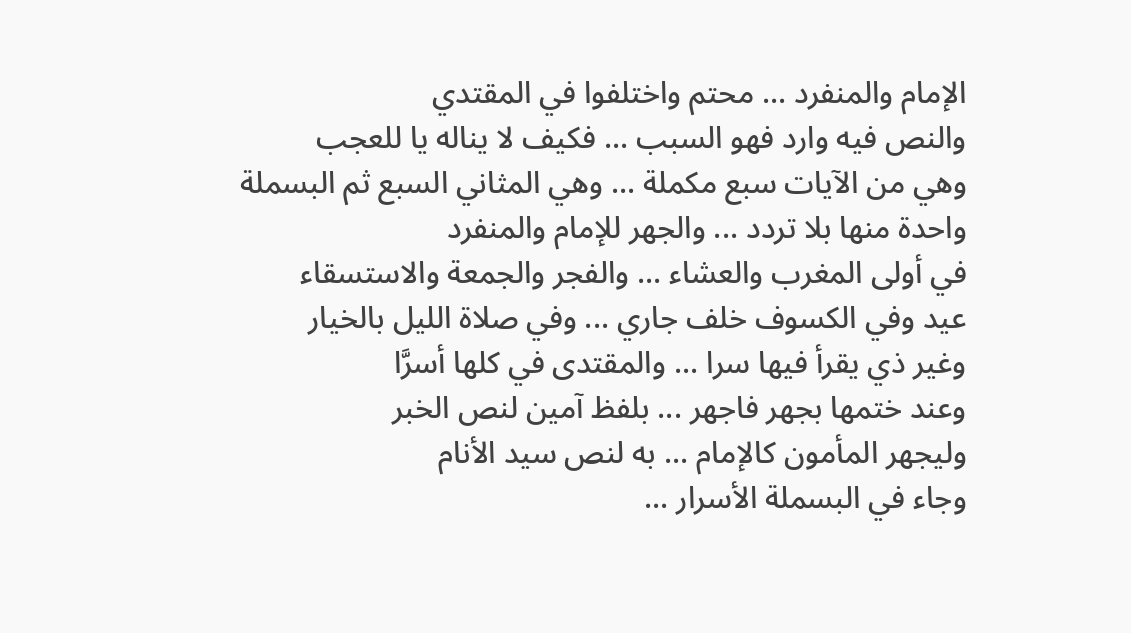الإمام والمنفرد ... محتم واختلفوا في المقتدي
والنص فيه وارد فهو السبب ... فكيف لا يناله يا للعجب
وهي من الآيات سبع مكملة ... وهي المثاني السبع ثم البسملة
واحدة منها بلا تردد ... والجهر للإمام والمنفرد
في أولى المغرب والعشاء ... والفجر والجمعة والاستسقاء
عيد وفي الكسوف خلف جاري ... وفي صلاة الليل بالخيار
وغير ذي يقرأ فيها سرا ... والمقتدى في كلها أسرَّا
وعند ختمها بجهر فاجهر ... بلفظ آمين لنص الخبر
وليجهر المأمون كالإمام ... به لنص سيد الأنام
وجاء في البسملة الأسرار ...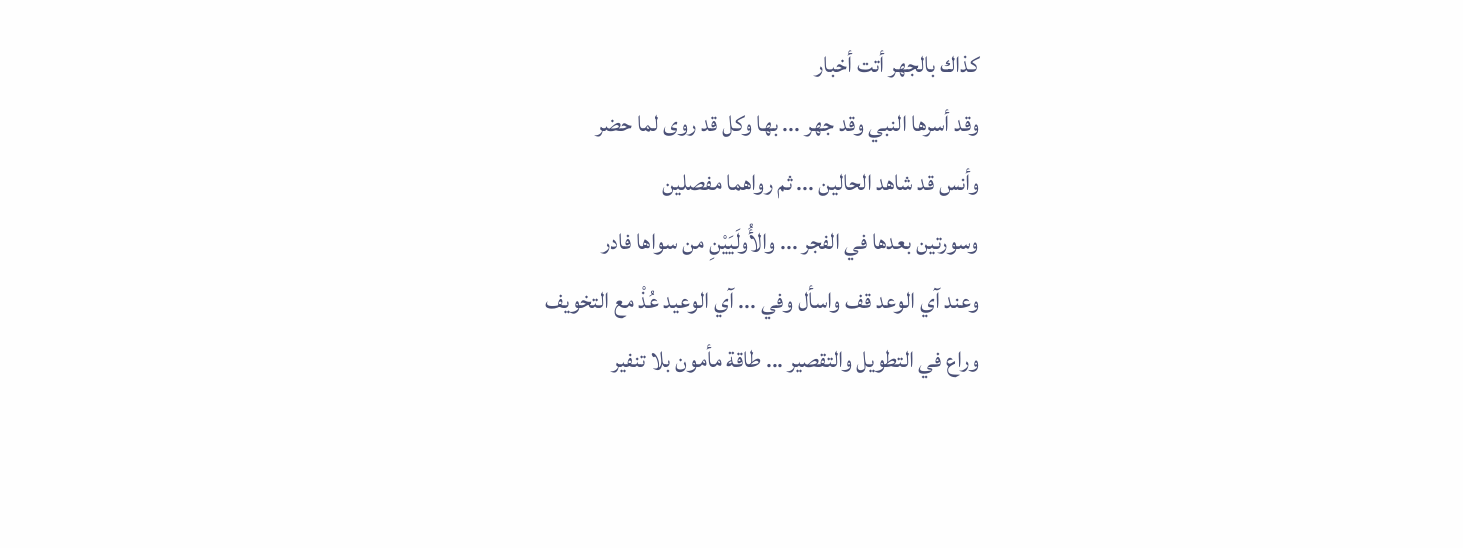كذاك بالجهر أتت أخبار
وقد أسرها النبي وقد جهر ... بها وكل قد روى لما حضر
وأنس قد شاهد الحالين ... ثم رواهما مفصلين
وسورتين بعدها في الفجر ... والأُولَيَيْنِ من سواها فادر
وعند آي الوعد قف واسأل وفي ... آي الوعيد عُذْ مع التخويف
وراع في التطويل والتقصير ... طاقة مأمون بلا تنفير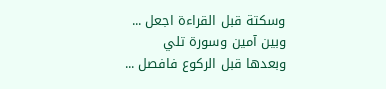وسكتة قبل القراءة اجعل ... وبين آمين وسورة تلي
وبعدها قبل الركوع فافصل ...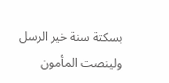بسكتة سنة خير الرسل
ولينصت المأمون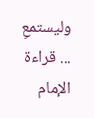وليستمعِ ... قراءة الإمام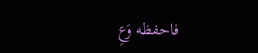فاحفظه وَعِ